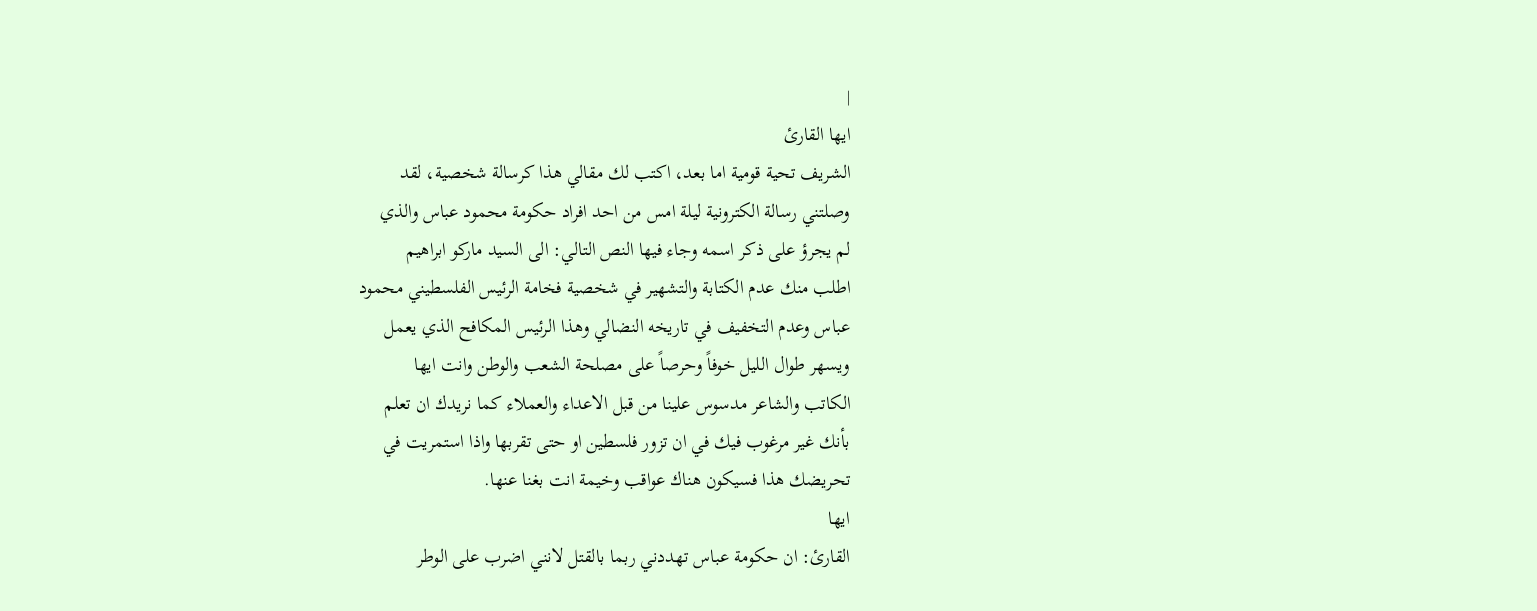|
ايها القارئ
الشريف تحية قومية اما بعد، اكتب لك مقالي هذا كرسالة شخصية، لقد
وصلتني رسالة الكترونية ليلة امس من احد افراد حكومة محمود عباس والذي
لم يجرؤ على ذكر اسمه وجاء فيها النص التالي: الى السيد ماركو ابراهيم
اطلب منك عدم الكتابة والتشهير في شخصية فخامة الرئيس الفلسطيني محمود
عباس وعدم التخفيف في تاريخه النضالي وهذا الرئيس المكافح الذي يعمل
ويسهر طوال الليل خوفاً وحرصاً على مصلحة الشعب والوطن وانت ايها
الكاتب والشاعر مدسوس علينا من قبل الاعداء والعملاء كما نريدك ان تعلم
بأنك غير مرغوب فيك في ان تزور فلسطين او حتى تقربها واذا استمريت في
تحريضك هذا فسيكون هناك عواقب وخيمة انت بغنا عنها.
ايها
القارئ: ان حكومة عباس تهددني ربما بالقتل لانني اضرب على الوطر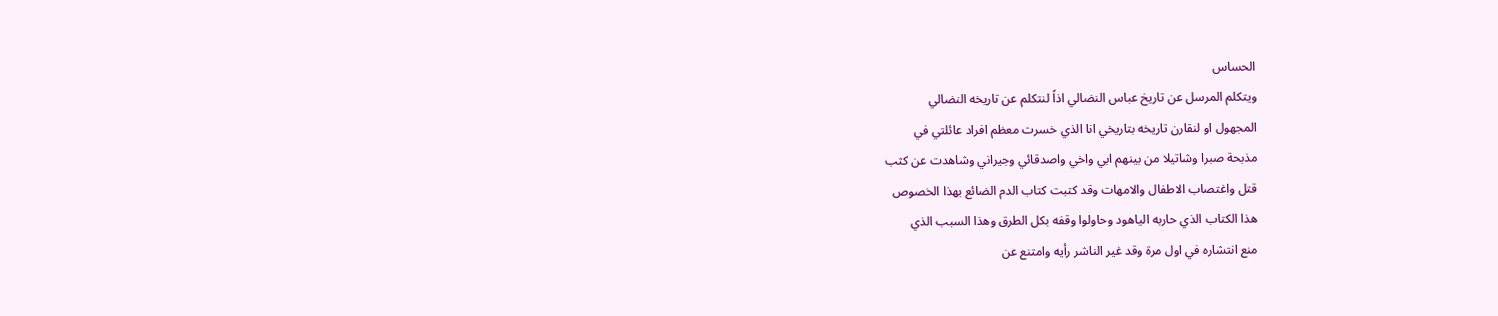الحساس
ويتكلم المرسل عن تاريخ عباس النضالي اذاً لنتكلم عن تاريخه النضالي
المجهول او لنقارن تاريخه بتاريخي انا الذي خسرت معظم افراد عائلتي في
مذبحة صبرا وشاتيلا من بينهم ابي واخي واصدقائي وجيراني وشاهدت عن كثب
قتل واغتصاب الاطفال والامهات وقد كتبت كتاب الدم الضائع بهذا الخصوص
هذا الكتاب الذي حاربه الياهود وحاولوا وقفه بكل الطرق وهذا السبب الذي
منع انتشاره في اول مرة وقد غير الناشر رأيه وامتنع عن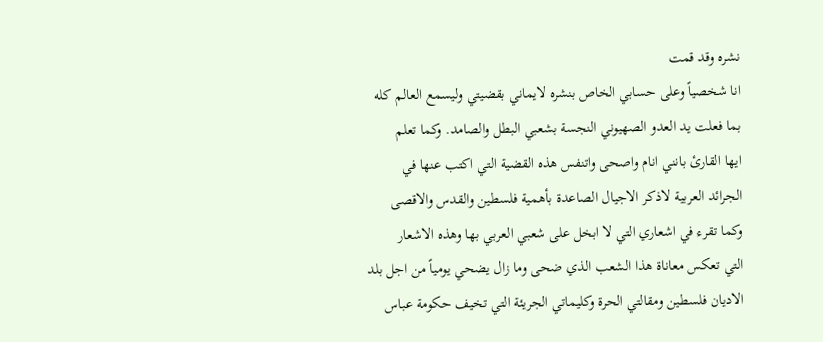نشره وقد قمت
انا شخصياً وعلى حسابي الخاص بنشره لايماني بقضيتي وليسمع العالم كله
بما فعلت يد العدو الصهيوني النجسة بشعبي البطل والصامد. وكما تعلم
ايها القارئ بانني انام واصحى واتنفس هذه القضية التي اكتب عنها في
الجرائد العربية لاذكر الاجيال الصاعدة بأهمية فلسطين والقدس والاقصى
وكما تقرء في اشعاري التي لا ابخل على شعبي العربي بها وهذه الاشعار
التي تعكس معاناة هذا الشعب الذي ضحى وما زال يضحي يومياً من اجل بلد
الاديان فلسطين ومقالتي الحرة وكليماتي الجريئة التي تخيف حكومة عباس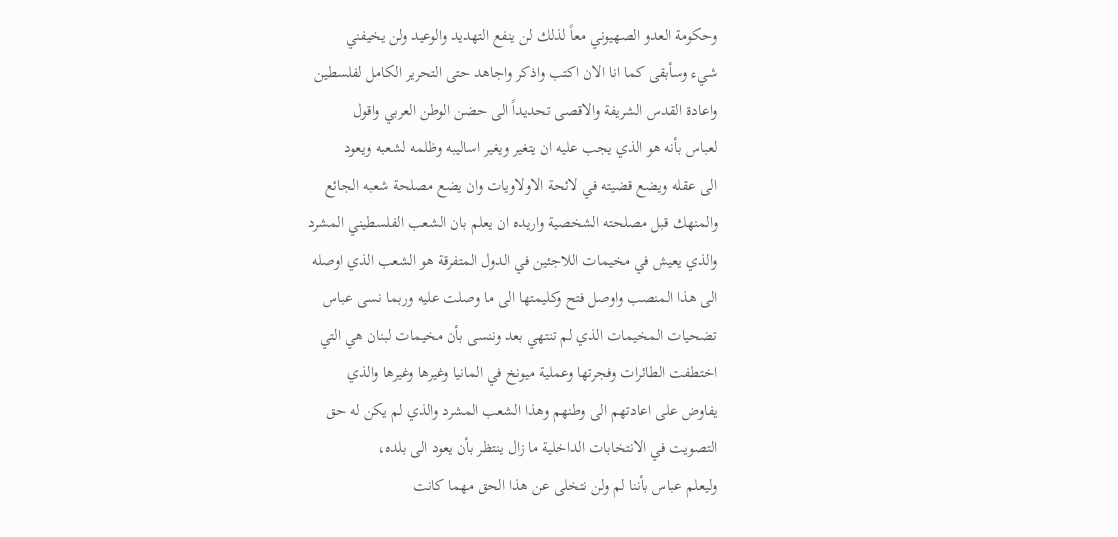وحكومة العدو الصهيوني معاً لذلك لن ينفع التهديد والوعيد ولن يخيفني
شيء وسأبقى كما انا الان اكتب واذكر واجاهد حتى التحرير الكامل لفلسطين
واعادة القدس الشريفة والاقصى تحديداً الى حضن الوطن العربي واقول
لعباس بأنه هو الذي يجب عليه ان يتغير ويغير اساليبه وظلمه لشعبه ويعود
الى عقله ويضع قضيته في لائحة الاولاويات وان يضع مصلحة شعبه الجائع
والمنهك قبل مصلحته الشخصية واريده ان يعلم بان الشعب الفلسطيني المشرد
والذي يعيش في مخيمات اللاجئين في الدول المتفرقة هو الشعب الذي اوصله
الى هذا المنصب واوصل فتح وكليمتها الى ما وصلت عليه وربما نسى عباس
تضحيات المخيمات الذي لم تنتهي بعد وننسى بأن مخيمات لبنان هي التي
اختطفت الطائرات وفجرتها وعملية ميونخ في المانيا وغيرها وغيرها والذي
يفاوض على اعادتهم الى وطنهم وهذا الشعب المشرد والذي لم يكن له حق
التصويت في الانتخابات الداخلية ما زال ينتظر بأن يعود الى بلده،
وليعلم عباس بأننا لم ولن نتخلى عن هذا الحق مهما كانت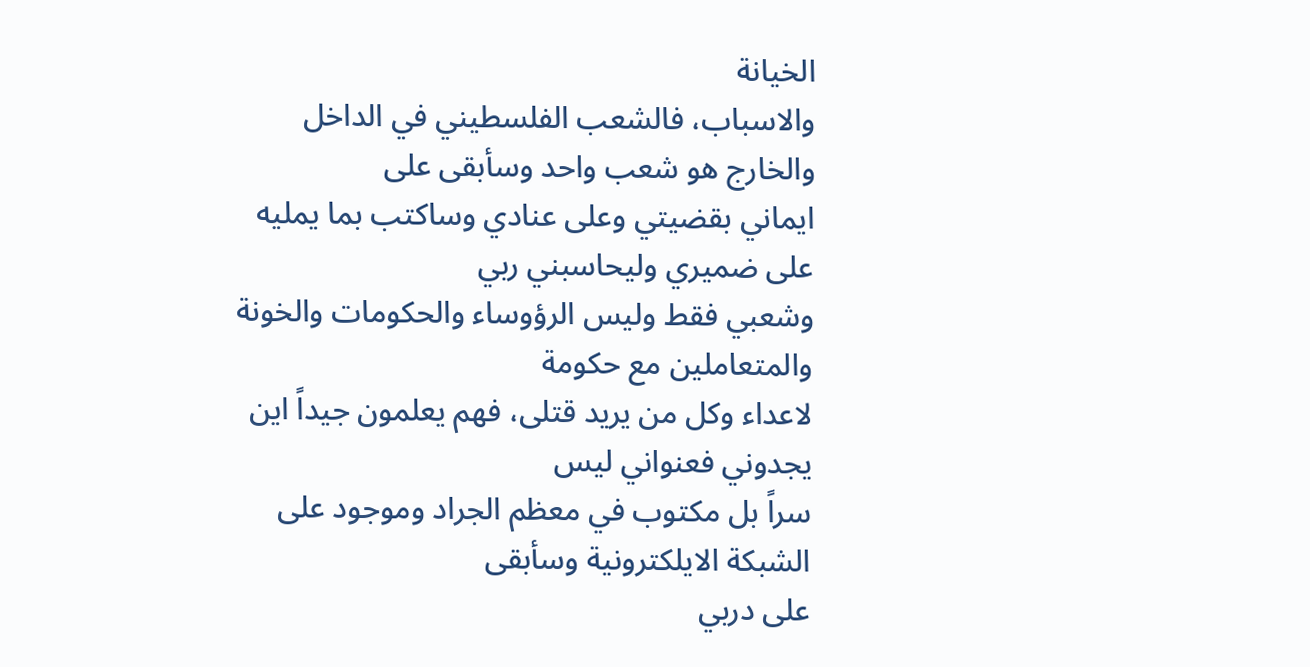الخيانة
والاسباب، فالشعب الفلسطيني في الداخل والخارج هو شعب واحد وسأبقى على
ايماني بقضيتي وعلى عنادي وساكتب بما يمليه على ضميري وليحاسبني ربي
وشعبي فقط وليس الرؤوساء والحكومات والخونة والمتعاملين مع حكومة
لاعداء وكل من يريد قتلى، فهم يعلمون جيداً اين يجدوني فعنواني ليس
سراً بل مكتوب في معظم الجراد وموجود على الشبكة الايلكترونية وسأبقى
على دربي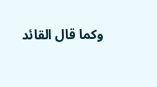وكما قال القائد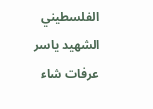الفلسطيني الشهيد ياسر عرفات شاء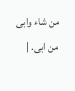من شاء وابى
من ابى. |